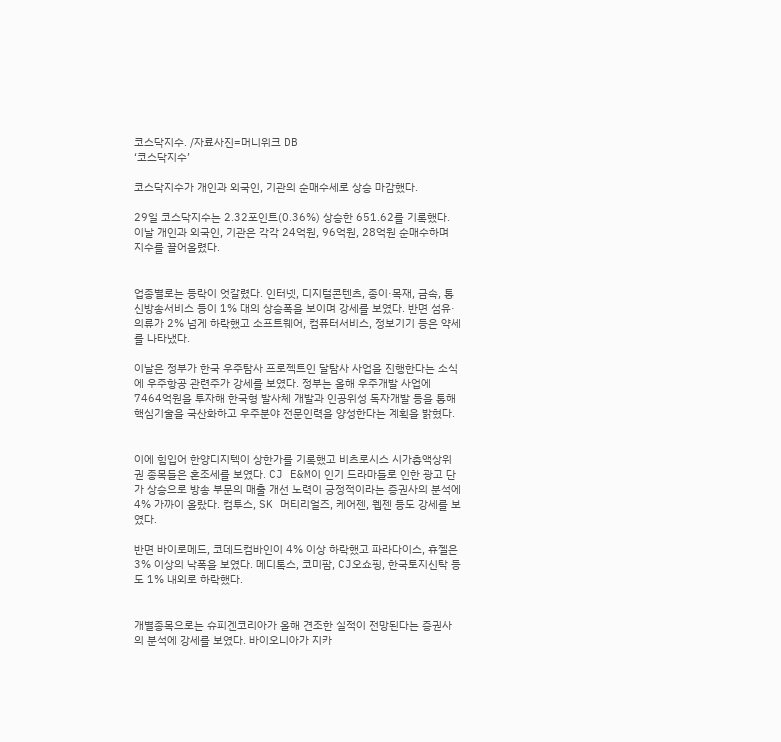코스닥지수. /자료사진=머니위크 DB
‘코스닥지수’

코스닥지수가 개인과 외국인, 기관의 순매수세로 상승 마감했다.

29일 코스닥지수는 2.32포인트(0.36%) 상승한 651.62를 기록했다. 이날 개인과 외국인, 기관은 각각 24억원, 96억원, 28억원 순매수하며 지수를 끌어올렸다.


업종별로는 등락이 엇갈렸다. 인터넷, 디지털콘텐츠, 종이·목재, 금속, 통신방송서비스 등이 1% 대의 상승폭을 보이며 강세를 보였다. 반면 섬유·의류가 2% 넘게 하락했고 소프트웨어, 컴퓨터서비스, 정보기기 등은 약세를 나타냈다.

이날은 정부가 한국 우주탐사 프로젝트인 달탐사 사업을 진행한다는 소식에 우주항공 관련주가 강세를 보였다. 정부는 올해 우주개발 사업에 7464억원을 투자해 한국형 발사체 개발과 인공위성 독자개발 등을 통해 핵심기술을 국산화하고 우주분야 전문인력을 양성한다는 계획을 밝혔다.


이에 힘입어 한양디지텍이 상한가를 기록했고 비츠로시스 시가총액상위권 종목들은 혼조세를 보였다. CJ E&M이 인기 드라마들로 인한 광고 단가 상승으로 방송 부문의 매출 개선 노력이 긍정적이라는 증권사의 분석에 4% 가까이 올랐다. 컴투스, SK 머티리얼즈, 케어젠, 웹젠 등도 강세를 보였다.

반면 바이로메드, 코데드컴바인이 4% 이상 하락했고 파라다이스, 휴젤은 3% 이상의 낙폭을 보였다. 메디톡스, 코미팜, CJ오쇼핑, 한국토지신탁 등도 1% 내외로 하락했다.


개별종목으로는 슈피겐코리아가 올해 견조한 실적이 전망된다는 증권사의 분석에 강세를 보였다. 바이오니아가 지카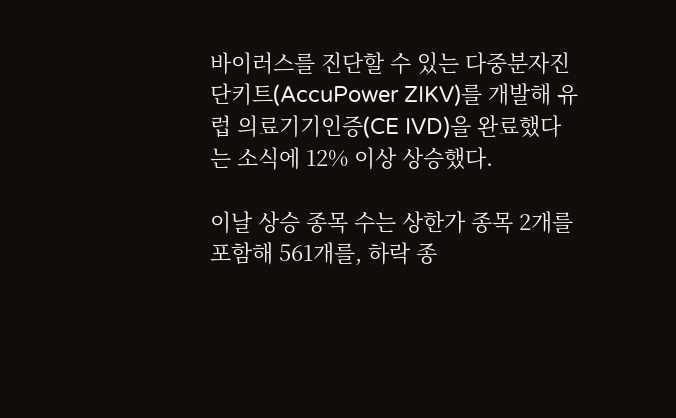바이러스를 진단할 수 있는 다중분자진단키트(AccuPower ZIKV)를 개발해 유럽 의료기기인증(CE IVD)을 완료했다는 소식에 12% 이상 상승했다.

이날 상승 종목 수는 상한가 종목 2개를 포함해 561개를, 하락 종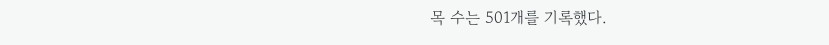목 수는 501개를 기록했다.